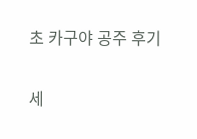초 카구야 공주 후기

세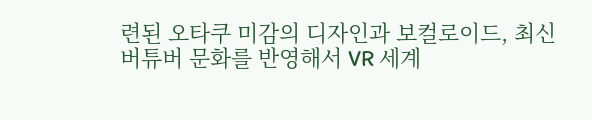련된 오타쿠 미감의 디자인과 보컬로이드, 최신 버튜버 문화를 반영해서 VR 세계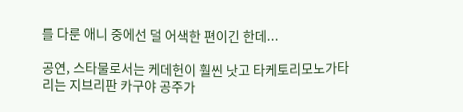를 다룬 애니 중에선 덜 어색한 편이긴 한데...

공연, 스타물로서는 케데헌이 훨씬 낫고 타케토리모노가타리는 지브리판 카구야 공주가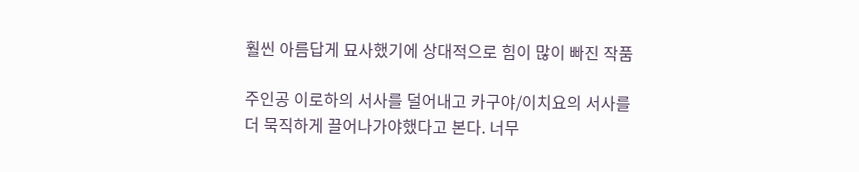훨씬 아름답게 묘사했기에 상대적으로 힘이 많이 빠진 작품

주인공 이로하의 서사를 덜어내고 카구야/이치요의 서사를 더 묵직하게 끌어나가야했다고 본다. 너무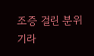조증 걸린 분위기라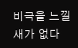비극을 느낄 새가 없다